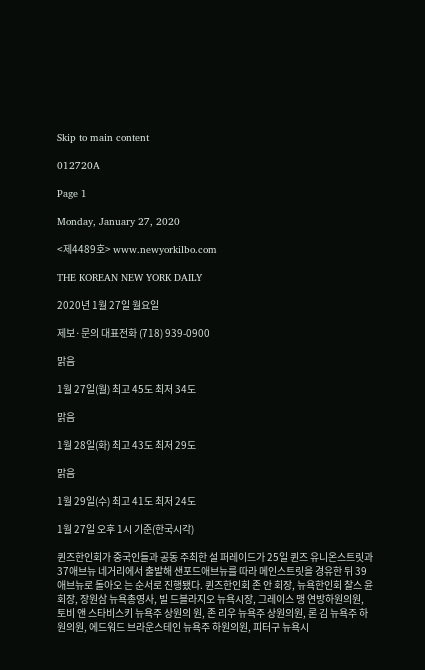Skip to main content

012720A

Page 1

Monday, January 27, 2020

<제4489호> www.newyorkilbo.com

THE KOREAN NEW YORK DAILY

2020년 1월 27일 월요일

제보·문의 대표전화 (718) 939-0900

맑음

1월 27일(월) 최고 45도 최저 34도

맑음

1월 28일(화) 최고 43도 최저 29도

맑음

1월 29일(수) 최고 41도 최저 24도

1월 27일 오후 1시 기준(한국시각)

퀸즈한인회가 중국인들과 공동 주최한 설 퍼레이드가 25일 퀸즈 유니온스트릿과 37애브뉴 네거리에서 출발해 샌포드애브뉴를 따라 메인스트릿을 경유한 뒤 39애브뉴로 돌아오 는 순서로 진행됐다. 퀸즈한인회 존 안 회장, 뉴욕한인회 찰스 윤 회장, 장원삼 뉴욕총영사, 빌 드블라지오 뉴욕시장, 그레이스 맹 연방하원의원, 토비 앤 스타비스키 뉴욕주 상원의 원, 존 리우 뉴욕주 상원의원, 론 김 뉴욕주 하원의원, 에드워드 브라운스테인 뉴욕주 하원의원, 피터구 뉴욕시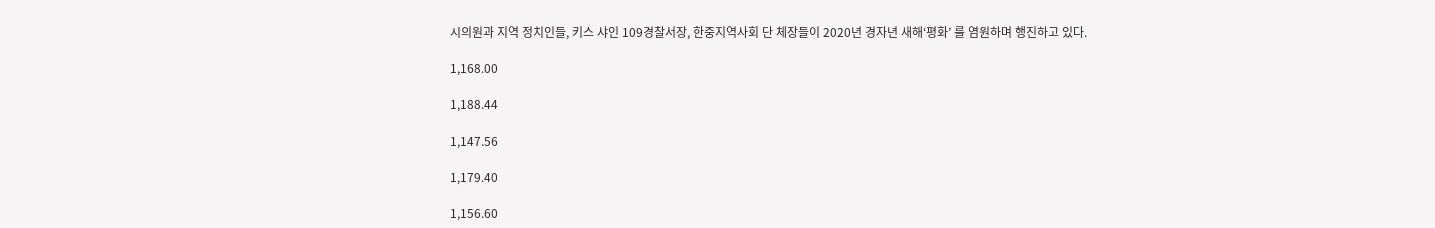시의원과 지역 정치인들, 키스 샤인 109경찰서장, 한중지역사회 단 체장들이 2020년 경자년 새해‘평화’ 를 염원하며 행진하고 있다.

1,168.00

1,188.44

1,147.56

1,179.40

1,156.60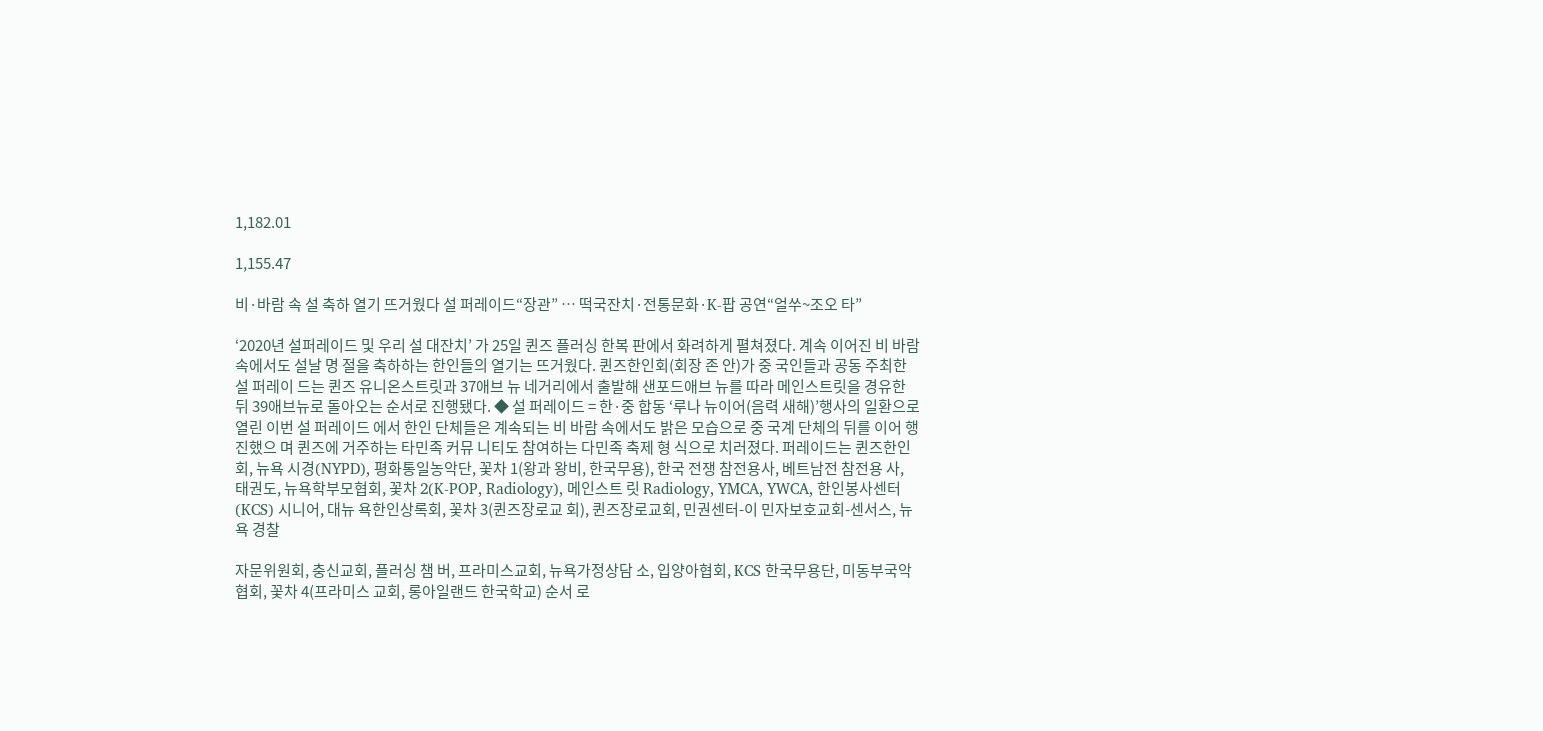1,182.01

1,155.47

비·바람 속 설 축하 열기 뜨거웠다 설 퍼레이드“장관” … 떡국잔치·전통문화·K-팝 공연“얼쑤~조오 타”

‘2020년 설퍼레이드 및 우리 설 대잔치’ 가 25일 퀸즈 플러싱 한복 판에서 화려하게 펼쳐졌다. 계속 이어진 비 바람 속에서도 설날 명 절을 축하하는 한인들의 열기는 뜨거웠다. 퀸즈한인회(회장 존 안)가 중 국인들과 공동 주최한 설 퍼레이 드는 퀸즈 유니온스트릿과 37애브 뉴 네거리에서 출발해 샌포드애브 뉴를 따라 메인스트릿을 경유한 뒤 39애브뉴로 돌아오는 순서로 진행됐다. ◆ 설 퍼레이드 = 한·중 합동 ‘루나 뉴이어(음력 새해)’행사의 일환으로 열린 이번 설 퍼레이드 에서 한인 단체들은 계속되는 비 바람 속에서도 밝은 모습으로 중 국계 단체의 뒤를 이어 행진했으 며 퀸즈에 거주하는 타민족 커뮤 니티도 참여하는 다민족 축제 형 식으로 치러졌다. 퍼레이드는 퀸즈한인회, 뉴욕 시경(NYPD), 평화통일농악단, 꽃차 1(왕과 왕비, 한국무용), 한국 전쟁 참전용사, 베트남전 참전용 사, 태권도, 뉴욕학부모협회, 꽃차 2(K-POP, Radiology), 메인스트 릿 Radiology, YMCA, YWCA, 한인봉사센터(KCS) 시니어, 대뉴 욕한인상록회, 꽃차 3(퀸즈장로교 회), 퀸즈장로교회, 민권센터-이 민자보호교회-센서스, 뉴욕 경찰

자문위원회, 충신교회, 플러싱 챔 버, 프라미스교회, 뉴욕가정상담 소, 입양아협회, KCS 한국무용단, 미동부국악협회, 꽃차 4(프라미스 교회, 롱아일랜드 한국학교) 순서 로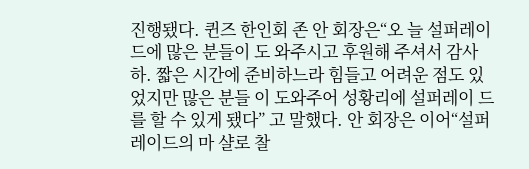진행됐다. 퀸즈 한인회 존 안 회장은“오 늘 설퍼레이드에 많은 분들이 도 와주시고 후원해 주셔서 감사하. 짧은 시간에 준비하느라 힘들고 어려운 점도 있었지만 많은 분들 이 도와주어 성황리에 설퍼레이 드를 할 수 있게 됐다” 고 말했다. 안 회장은 이어“설퍼레이드의 마 샬로 찰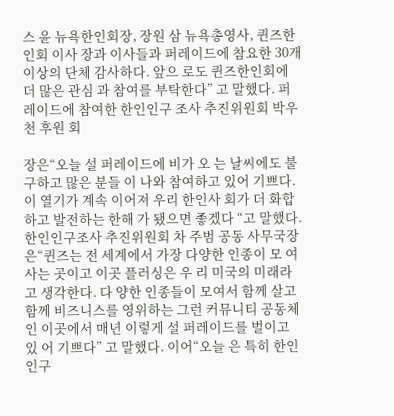스 윤 뉴욕한인회장, 장원 삼 뉴욕총영사, 퀸즈한인회 이사 장과 이사들과 퍼레이드에 참요한 30개 이상의 단체 감사하다. 앞으 로도 퀸즈한인회에 더 많은 관심 과 참여를 부탁한다” 고 말했다. 퍼레이드에 참여한 한인인구 조사 추진위원회 박우천 후원 회

장은“오늘 설 퍼레이드에 비가 오 는 날씨에도 불구하고 많은 분들 이 나와 참여하고 있어 기쁘다. 이 열기가 계속 이어져 우리 한인사 회가 더 화합하고 발전하는 한해 가 됐으면 좋겠다 “고 말했다. 한인인구조사 추진위원회 차 주범 공동 사무국장은“퀸즈는 전 세계에서 가장 다양한 인종이 모 여 사는 곳이고 이곳 플러싱은 우 리 미국의 미래라고 생각한다. 다 양한 인종들이 모여서 함께 살고 함께 비즈니스를 영위하는 그런 커뮤니티 공동체인 이곳에서 매년 이렇게 설 퍼레이드를 벌이고 있 어 기쁘다” 고 말했다. 이어“오늘 은 특히 한인인구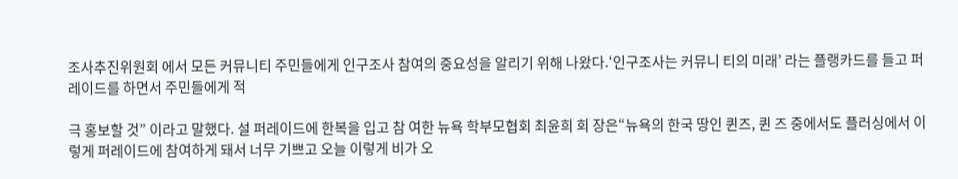조사추진위원회 에서 모든 커뮤니티 주민들에게 인구조사 참여의 중요성을 알리기 위해 나왔다.‘인구조사는 커뮤니 티의 미래’ 라는 플랭카드를 들고 퍼레이드를 하면서 주민들에게 적

극 홍보할 것” 이라고 말했다. 설 퍼레이드에 한복을 입고 참 여한 뉴욕 학부모협회 최윤희 회 장은“뉴욕의 한국 땅인 퀸즈, 퀸 즈 중에서도 플러싱에서 이렇게 퍼레이드에 참여하게 돼서 너무 기쁘고 오늘 이렇게 비가 오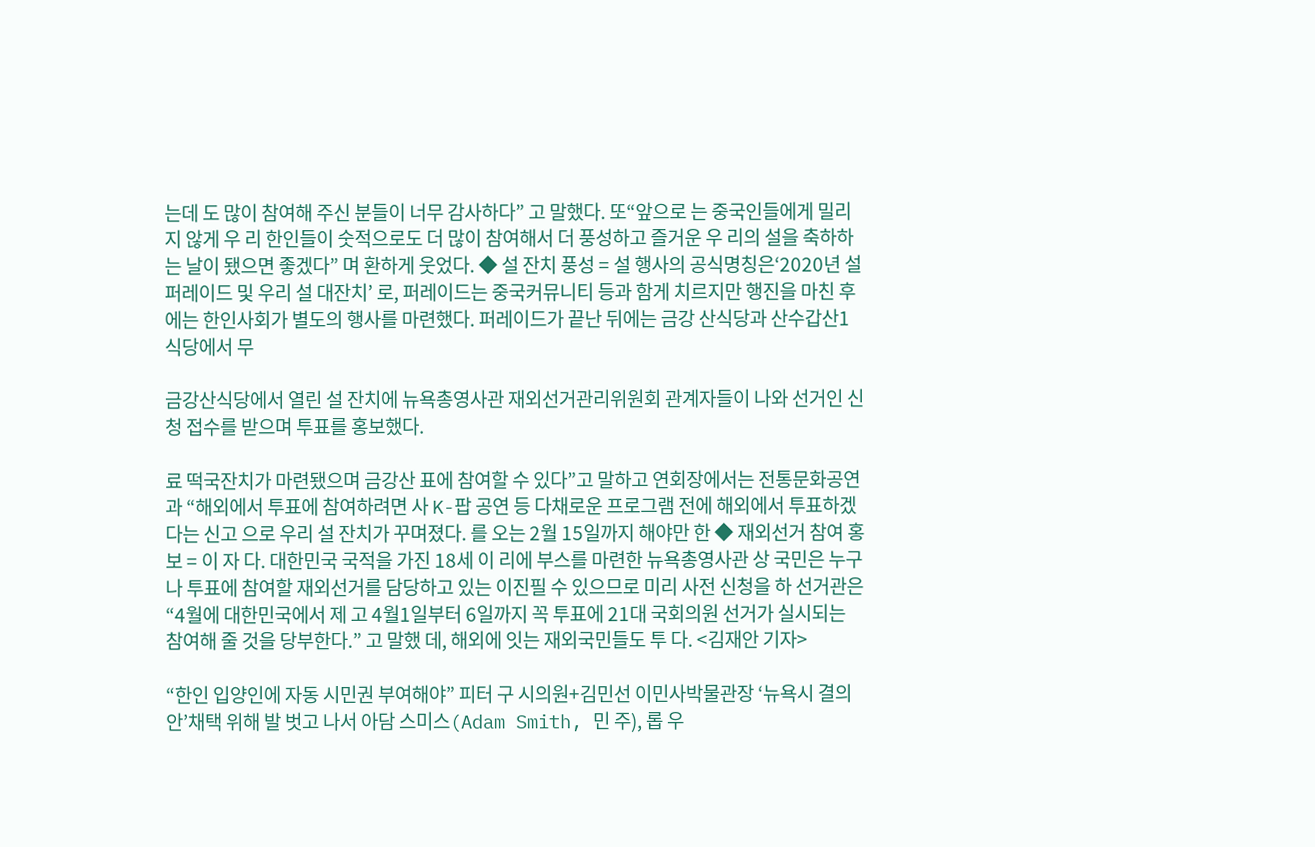는데 도 많이 참여해 주신 분들이 너무 감사하다” 고 말했다. 또“앞으로 는 중국인들에게 밀리지 않게 우 리 한인들이 숫적으로도 더 많이 참여해서 더 풍성하고 즐거운 우 리의 설을 축하하는 날이 됐으면 좋겠다” 며 환하게 웃었다. ◆ 설 잔치 풍성 = 설 행사의 공식명칭은‘2020년 설 퍼레이드 및 우리 설 대잔치’ 로, 퍼레이드는 중국커뮤니티 등과 함게 치르지만 행진을 마친 후에는 한인사회가 별도의 행사를 마련했다. 퍼레이드가 끝난 뒤에는 금강 산식당과 산수갑산1식당에서 무

금강산식당에서 열린 설 잔치에 뉴욕총영사관 재외선거관리위원회 관계자들이 나와 선거인 신청 접수를 받으며 투표를 홍보했다.

료 떡국잔치가 마련됐으며 금강산 표에 참여할 수 있다”고 말하고 연회장에서는 전통문화공연과 “해외에서 투표에 참여하려면 사 K-팝 공연 등 다채로운 프로그램 전에 해외에서 투표하겠다는 신고 으로 우리 설 잔치가 꾸며졌다. 를 오는 2월 15일까지 해야만 한 ◆ 재외선거 참여 홍보 = 이 자 다. 대한민국 국적을 가진 18세 이 리에 부스를 마련한 뉴욕총영사관 상 국민은 누구나 투표에 참여할 재외선거를 담당하고 있는 이진필 수 있으므로 미리 사전 신청을 하 선거관은“4월에 대한민국에서 제 고 4월1일부터 6일까지 꼭 투표에 21대 국회의원 선거가 실시되는 참여해 줄 것을 당부한다.” 고 말했 데, 해외에 잇는 재외국민들도 투 다. <김재안 기자>

“한인 입양인에 자동 시민권 부여해야” 피터 구 시의원+김민선 이민사박물관장 ‘뉴욕시 결의안’채택 위해 발 벗고 나서 아담 스미스(Adam Smith, 민 주), 롭 우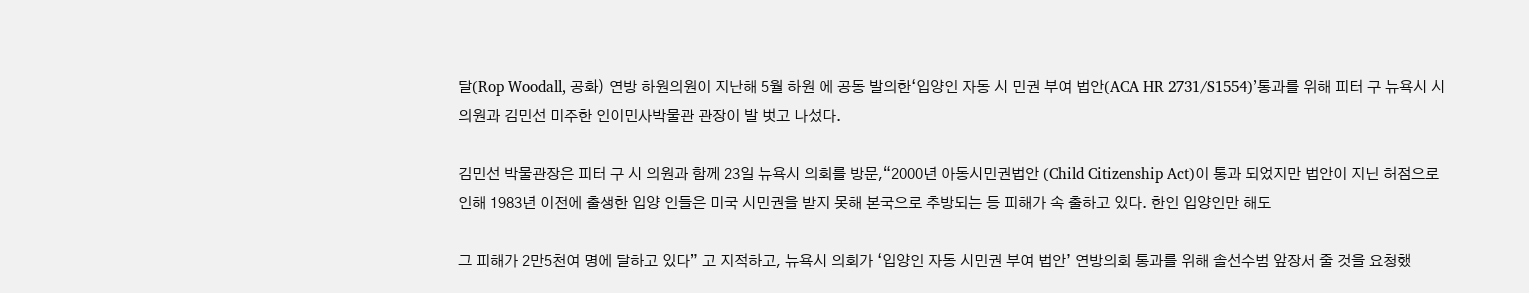달(Rop Woodall, 공화) 연방 하원의원이 지난해 5월 하원 에 공동 발의한‘입양인 자동 시 민권 부여 법안(ACA HR 2731/S1554)’통과를 위해 피터 구 뉴욕시 시의원과 김민선 미주한 인이민사박물관 관장이 발 벗고 나섰다.

김민선 박물관장은 피터 구 시 의원과 함께 23일 뉴욕시 의회를 방문,“2000년 아동시민권법안 (Child Citizenship Act)이 통과 되었지만 법안이 지닌 허점으로 인해 1983년 이전에 출생한 입양 인들은 미국 시민권을 받지 못해 본국으로 추방되는 등 피해가 속 출하고 있다. 한인 입양인만 해도

그 피해가 2만5천여 명에 달하고 있다” 고 지적하고, 뉴욕시 의회가 ‘입양인 자동 시민권 부여 법안’ 연방의회 통과를 위해 솔선수범 앞장서 줄 것을 요청했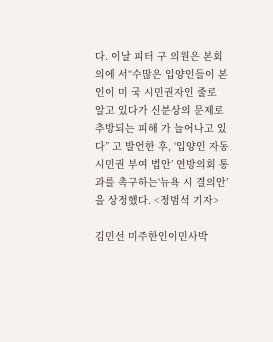다. 이날 피터 구 의원은 본회의에 서“수많은 입양인들이 본인이 미 국 시민권자인 줄로 알고 있다가 신분상의 문제로 추방되는 피해 가 늘어나고 있다” 고 발언한 후, ‘입양인 자동 시민권 부여 법안’ 연방의회 통과를 촉구하는‘뉴욕 시 결의안’ 을 상정했다. <정범석 기자>

김민선 미주한인이민사박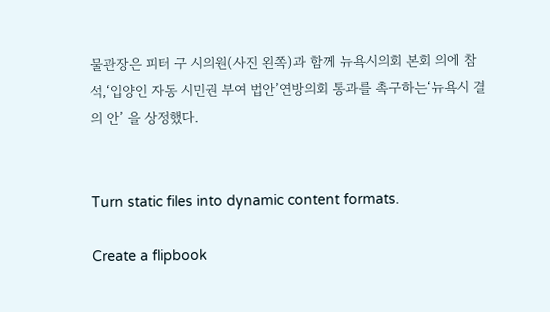물관장은 피터 구 시의원(사진 왼쪽)과 함께 뉴욕시의회 본회 의에 참석,‘입양인 자동 시민권 부여 법안’연방의회 통과를 촉구하는‘뉴욕시 결의 안’ 을 상정했다.


Turn static files into dynamic content formats.

Create a flipbook